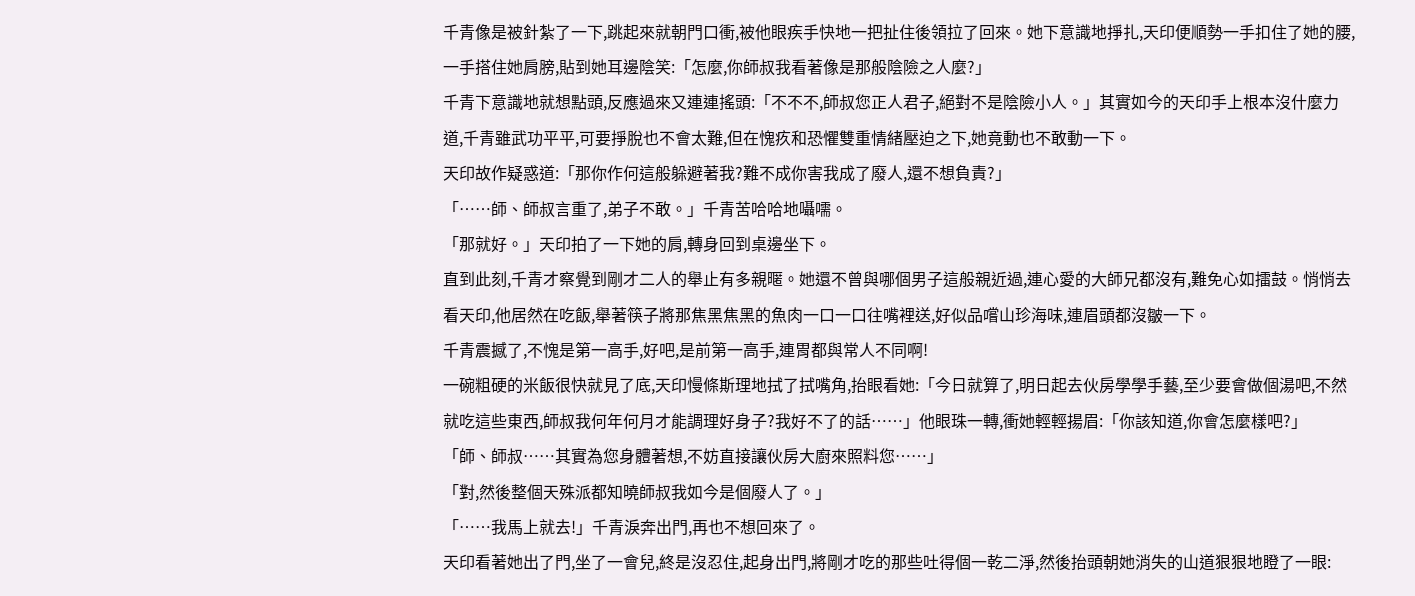千青像是被針紮了一下,跳起來就朝門口衝,被他眼疾手快地一把扯住後領拉了回來。她下意識地掙扎,天印便順勢一手扣住了她的腰,一手搭住她肩膀,貼到她耳邊陰笑:「怎麼,你師叔我看著像是那般陰險之人麼?」
千青下意識地就想點頭,反應過來又連連搖頭:「不不不,師叔您正人君子,絕對不是陰險小人。」其實如今的天印手上根本沒什麼力道,千青雖武功平平,可要掙脫也不會太難,但在愧疚和恐懼雙重情緒壓迫之下,她竟動也不敢動一下。
天印故作疑惑道:「那你作何這般躲避著我?難不成你害我成了廢人,還不想負責?」
「……師、師叔言重了,弟子不敢。」千青苦哈哈地囁嚅。
「那就好。」天印拍了一下她的肩,轉身回到桌邊坐下。
直到此刻,千青才察覺到剛才二人的舉止有多親暱。她還不曾與哪個男子這般親近過,連心愛的大師兄都沒有,難免心如擂鼓。悄悄去看天印,他居然在吃飯,舉著筷子將那焦黑焦黑的魚肉一口一口往嘴裡送,好似品嚐山珍海味,連眉頭都沒皺一下。
千青震撼了,不愧是第一高手,好吧,是前第一高手,連胃都與常人不同啊!
一碗粗硬的米飯很快就見了底,天印慢條斯理地拭了拭嘴角,抬眼看她:「今日就算了,明日起去伙房學學手藝,至少要會做個湯吧,不然就吃這些東西,師叔我何年何月才能調理好身子?我好不了的話……」他眼珠一轉,衝她輕輕揚眉:「你該知道,你會怎麼樣吧?」
「師、師叔……其實為您身體著想,不妨直接讓伙房大廚來照料您……」
「對,然後整個天殊派都知曉師叔我如今是個廢人了。」
「……我馬上就去!」千青淚奔出門,再也不想回來了。
天印看著她出了門,坐了一會兒,終是沒忍住,起身出門,將剛才吃的那些吐得個一乾二淨,然後抬頭朝她消失的山道狠狠地瞪了一眼: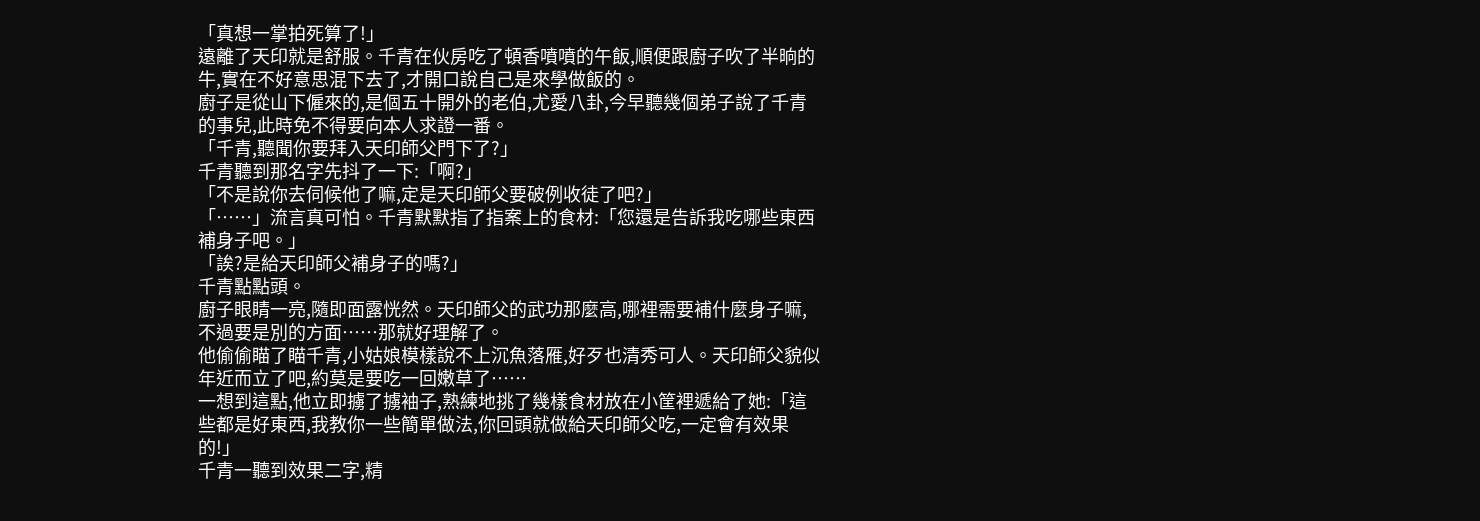「真想一掌拍死算了!」
遠離了天印就是舒服。千青在伙房吃了頓香噴噴的午飯,順便跟廚子吹了半晌的牛,實在不好意思混下去了,才開口說自己是來學做飯的。
廚子是從山下僱來的,是個五十開外的老伯,尤愛八卦,今早聽幾個弟子說了千青的事兒,此時免不得要向本人求證一番。
「千青,聽聞你要拜入天印師父門下了?」
千青聽到那名字先抖了一下:「啊?」
「不是說你去伺候他了嘛,定是天印師父要破例收徒了吧?」
「……」流言真可怕。千青默默指了指案上的食材:「您還是告訴我吃哪些東西補身子吧。」
「誒?是給天印師父補身子的嗎?」
千青點點頭。
廚子眼睛一亮,隨即面露恍然。天印師父的武功那麼高,哪裡需要補什麼身子嘛,不過要是別的方面……那就好理解了。
他偷偷瞄了瞄千青,小姑娘模樣說不上沉魚落雁,好歹也清秀可人。天印師父貌似年近而立了吧,約莫是要吃一回嫩草了……
一想到這點,他立即擄了擄袖子,熟練地挑了幾樣食材放在小筐裡遞給了她:「這些都是好東西,我教你一些簡單做法,你回頭就做給天印師父吃,一定會有效果的!」
千青一聽到效果二字,精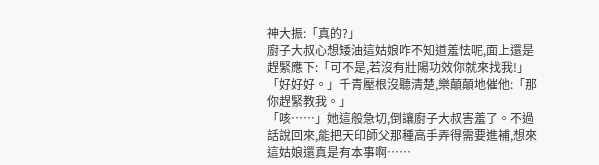神大振:「真的?」
廚子大叔心想矮油這姑娘咋不知道羞怯呢,面上還是趕緊應下:「可不是,若沒有壯陽功效你就來找我!」
「好好好。」千青壓根沒聽清楚,樂顛顛地催他:「那你趕緊教我。」
「咳……」她這般急切,倒讓廚子大叔害羞了。不過話說回來,能把天印師父那種高手弄得需要進補,想來這姑娘還真是有本事啊……